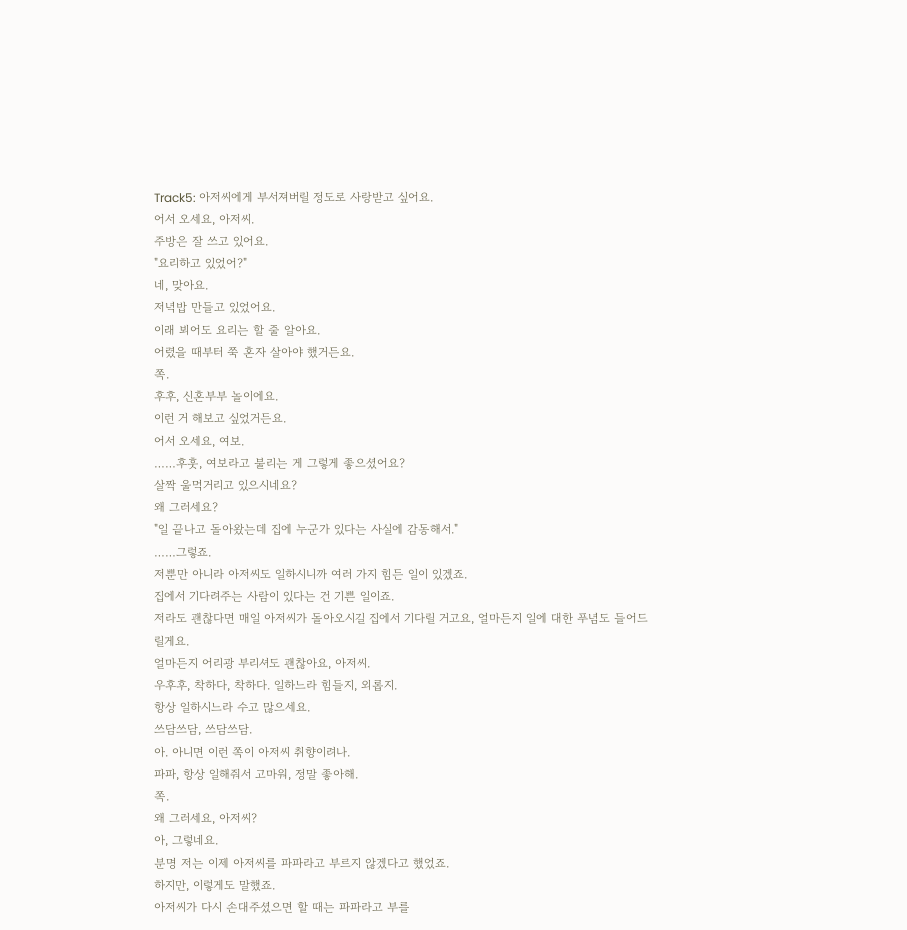Track5: 아저씨에게 부서져버릴 정도로 사랑받고 싶어요.
어서 오세요, 아저씨.
주방은 잘 쓰고 있어요.
"요리하고 있었어?"
네, 맞아요.
저녁밥 만들고 있었어요.
이래 뵈어도 요리는 할 줄 알아요.
어렸을 때부터 쭉 혼자 살아야 했거든요.
쪽.
후후, 신혼부부 놀이에요.
이런 거 해보고 싶었거든요.
어서 오세요, 여보.
……후훗, 여보라고 불리는 게 그렇게 좋으셨어요?
살짝 울먹거리고 있으시네요?
왜 그러세요?
"일 끝나고 돌아왔는데 집에 누군가 있다는 사실에 감동해서."
……그렇죠.
저뿐만 아니라 아저씨도 일하시니까 여러 가지 힘든 일이 있겠죠.
집에서 기다려주는 사람이 있다는 건 기쁜 일이죠.
저라도 괜찮다면 매일 아저씨가 돌아오시길 집에서 기다릴 거고요, 얼마든지 일에 대한 푸념도 들어드릴게요.
얼마든지 어리광 부리셔도 괜찮아요, 아저씨.
우후후, 착하다, 착하다. 일하느라 힘들지, 외롭지.
항상 일하시느라 수고 많으세요.
쓰담쓰담, 쓰담쓰담.
아. 아니면 이런 쪽이 아저씨 취향이려나.
파파, 항상 일해줘서 고마워, 정말 좋아해.
쪽.
왜 그러세요, 아저씨?
아, 그렇네요.
분명 저는 이제 아저씨를 파파라고 부르지 않겠다고 했었죠.
하지만, 이렇게도 말했죠.
아저씨가 다시 손대주셨으면 할 때는 파파라고 부를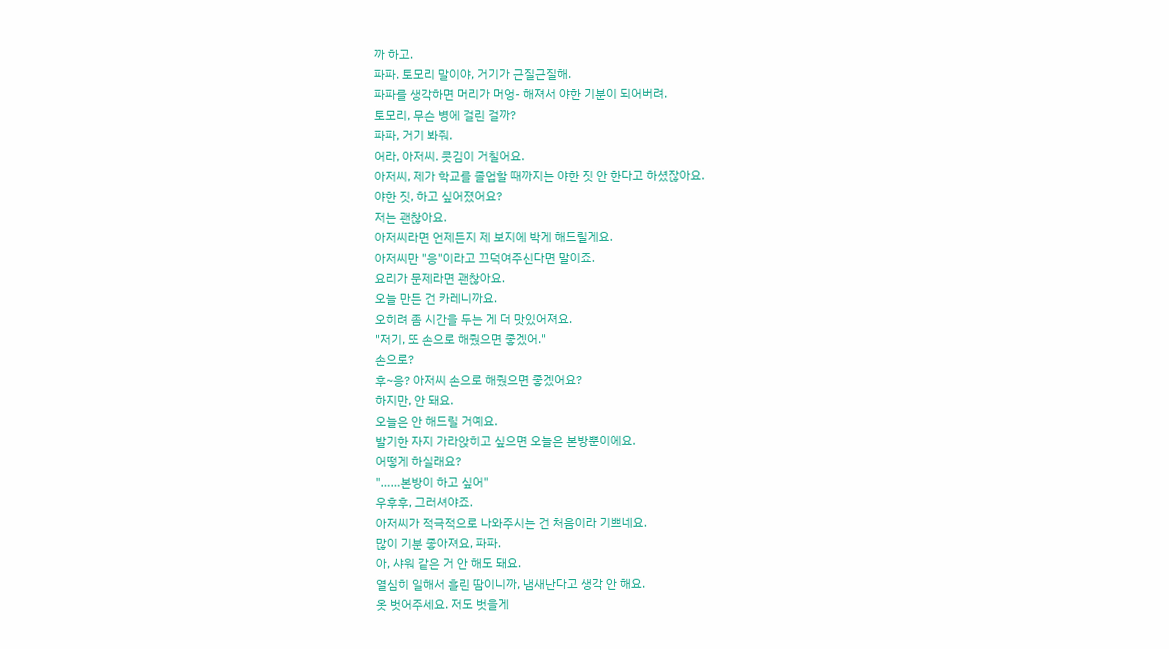까 하고.
파파. 토모리 말이야, 거기가 근질근질해.
파파를 생각하면 머리가 머엉- 해져서 야한 기분이 되어버려.
토모리, 무슨 병에 걸린 걸까?
파파, 거기 봐줘.
어라, 아저씨. 콧김이 거칠어요.
아저씨, 제가 학교를 졸업할 때까지는 야한 짓 안 한다고 하셨잖아요.
야한 짓, 하고 싶어졌어요?
저는 괜찮아요.
아저씨라면 언제든지 제 보지에 박게 해드릴게요.
아저씨만 "응"이라고 끄덕여주신다면 말이죠.
요리가 문제라면 괜찮아요.
오늘 만든 건 카레니까요.
오히려 좀 시간을 두는 게 더 맛있어져요.
"저기, 또 손으로 해줬으면 좋겠어."
손으로?
후~응? 아저씨 손으로 해줬으면 좋겠어요?
하지만, 안 돼요.
오늘은 안 해드릴 거예요.
발기한 자지 가라앉히고 싶으면 오늘은 본방뿐이에요.
어떻게 하실래요?
"……본방이 하고 싶어"
우후후, 그러셔야죠.
아저씨가 적극적으로 나와주시는 건 처음이라 기쁘네요.
많이 기분 좋아져요, 파파.
아, 샤워 같은 거 안 해도 돼요.
열심히 일해서 흘린 땀이니까, 냄새난다고 생각 안 해요.
옷 벗어주세요. 저도 벗을게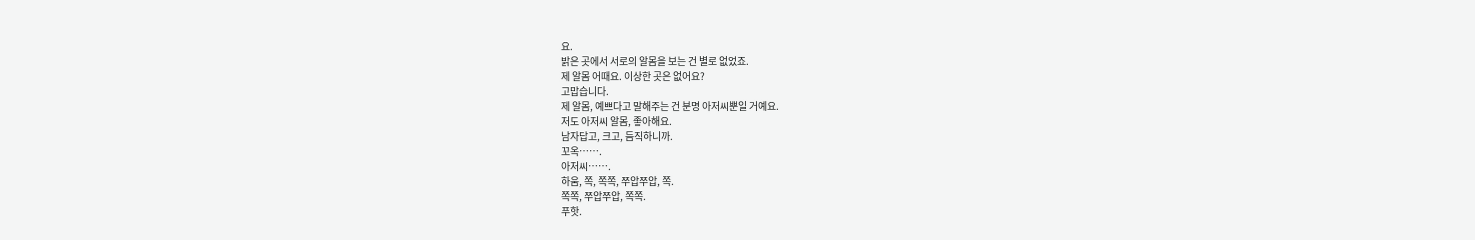요.
밝은 곳에서 서로의 알몸을 보는 건 별로 없었죠.
제 알몸 어때요. 이상한 곳은 없어요?
고맙습니다.
제 알몸, 예쁘다고 말해주는 건 분명 아저씨뿐일 거예요.
저도 아저씨 알몸, 좋아해요.
남자답고, 크고, 듬직하니까.
꼬옥…….
아저씨…….
하움, 쪽, 쪽쪽, 쭈압쭈압, 쪽.
쪽쪽, 쭈압쭈압, 쪽쪽.
푸핫.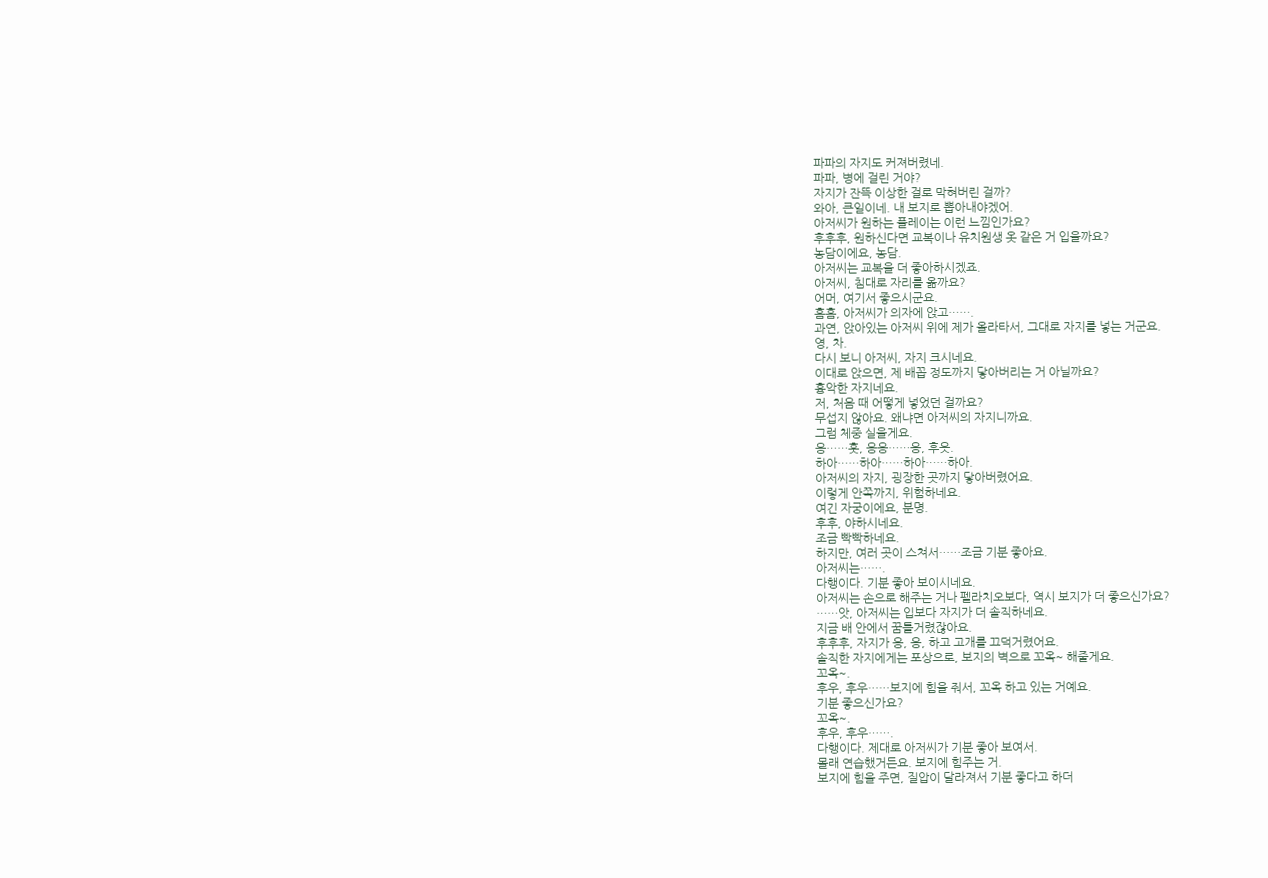파파의 자지도 커져버렸네.
파파, 병에 걸린 거야?
자지가 잔뜩 이상한 걸로 막혀버린 걸까?
와아, 큰일이네. 내 보지로 뽑아내야겠어.
아저씨가 원하는 플레이는 이런 느낌인가요?
후후후, 원하신다면 교복이나 유치원생 옷 같은 거 입을까요?
농담이에요, 농담.
아저씨는 교복을 더 좋아하시겠죠.
아저씨, 침대로 자리를 옮까요?
어머, 여기서 좋으시군요.
흠흠, 아저씨가 의자에 앉고…….
과연, 앉아있는 아저씨 위에 제가 올라타서, 그대로 자지를 넣는 거군요.
영, 차.
다시 보니 아저씨, 자지 크시네요.
이대로 앉으면, 제 배꼽 정도까지 닿아버리는 거 아닐까요?
흉악한 자지네요.
저, 처음 때 어떻게 넣었던 걸까요?
무섭지 않아요. 왜냐면 아저씨의 자지니까요.
그럼 체중 실을게요.
응……훗, 응응……응, 후읏.
하아……하아……하아……하아.
아저씨의 자지, 굉장한 곳까지 닿아버렸어요.
이렇게 안쪽까지, 위험하네요.
여긴 자궁이에요, 분명.
후후, 야하시네요.
조금 빡빡하네요.
하지만, 여러 곳이 스쳐서……조금 기분 좋아요.
아저씨는…….
다행이다. 기분 좋아 보이시네요.
아저씨는 손으로 해주는 거나 펠라치오보다, 역시 보지가 더 좋으신가요?
……앗, 아저씨는 입보다 자지가 더 솔직하네요.
지금 배 안에서 꿈틀거렸잖아요.
후후후, 자지가 응, 응, 하고 고개를 끄덕거렸어요.
솔직한 자지에게는 포상으로, 보지의 벽으로 꼬옥~ 해줄게요.
꼬옥~.
후우, 후우……보지에 힘을 줘서, 꼬옥 하고 있는 거예요.
기분 좋으신가요?
꼬옥~.
후우, 후우…….
다행이다. 제대로 아저씨가 기분 좋아 보여서.
몰래 연습했거든요. 보지에 힘주는 거.
보지에 힘을 주면, 질압이 달라져서 기분 좋다고 하더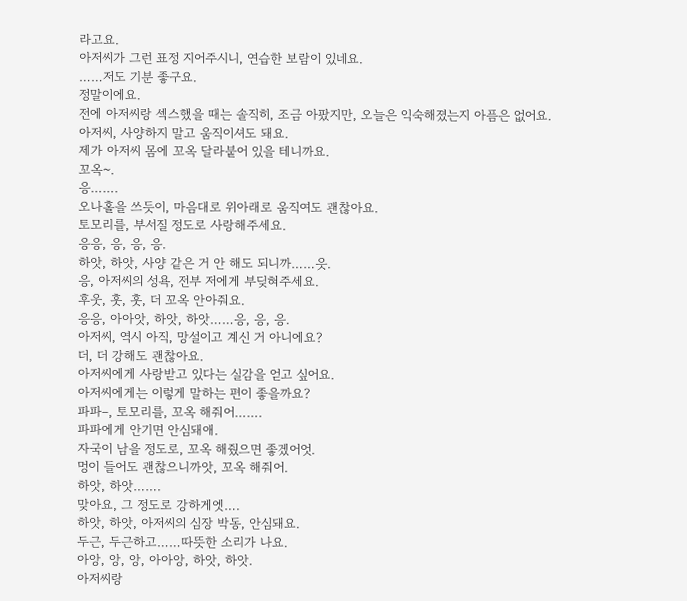라고요.
아저씨가 그런 표정 지어주시니, 연습한 보람이 있네요.
……저도 기분 좋구요.
정말이에요.
전에 아저씨랑 섹스했을 때는 솔직히, 조금 아팠지만, 오늘은 익숙해졌는지 아픔은 없어요.
아저씨, 사양하지 말고 움직이셔도 돼요.
제가 아저씨 몸에 꼬옥 달라붙어 있을 테니까요.
꼬옥~.
응…….
오나홀을 쓰듯이, 마음대로 위아래로 움직여도 괜찮아요.
토모리를, 부서질 정도로 사랑해주세요.
응응, 응, 응, 응.
하앗, 하앗, 사양 같은 거 안 해도 되니까……읏.
응, 아저씨의 성욕, 전부 저에게 부딪혀주세요.
후웃, 훗, 훗, 더 꼬옥 안아줘요.
응응, 아아앗, 하앗, 하앗……응, 응, 응.
아저씨, 역시 아직, 망설이고 계신 거 아니에요?
더, 더 강해도 괜찮아요.
아저씨에게 사랑받고 있다는 실감을 얻고 싶어요.
아저씨에게는 이렇게 말하는 편이 좋을까요?
파파–, 토모리를, 꼬옥 해줘어…….
파파에게 안기면 안심돼애.
자국이 남을 정도로, 꼬옥 해줬으면 좋겠어엇.
멍이 들어도 괜찮으니까앗, 꼬옥 해줘어.
하앗, 하앗…….
맞아요, 그 정도로 강하게엣….
하앗, 하앗, 아저씨의 심장 박동, 안심돼요.
두근, 두근하고……따뜻한 소리가 나요.
아앙, 앙, 앙, 아아앙, 하앗, 하앗.
아저씨랑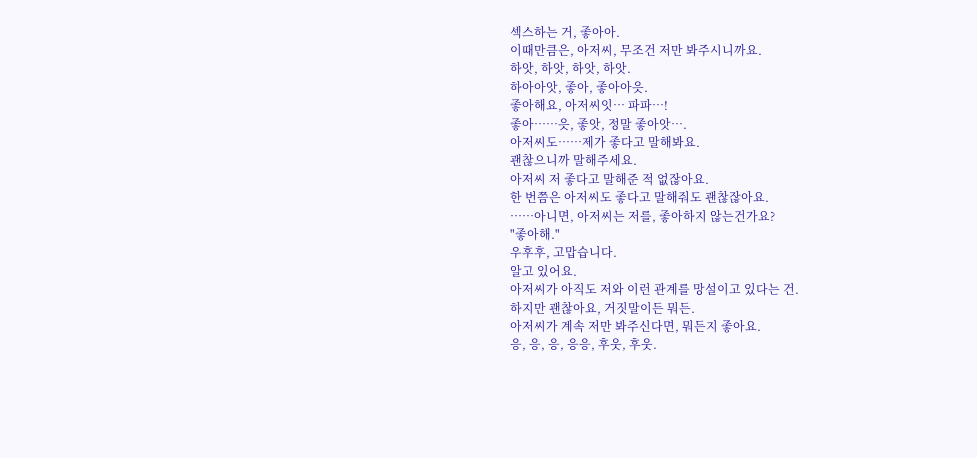섹스하는 거, 좋아아.
이때만큼은, 아저씨, 무조건 저만 봐주시니까요.
하앗, 하앗, 하앗, 하앗.
하아아앗, 좋아, 좋아아읏.
좋아해요, 아저씨잇… 파파…!
좋아……읏, 좋앗, 정말 좋아앗….
아저씨도……제가 좋다고 말해봐요.
괜찮으니까 말해주세요.
아저씨 저 좋다고 말해준 적 없잖아요.
한 번쯤은 아저씨도 좋다고 말해줘도 괜찮잖아요.
……아니면, 아저씨는 저를, 좋아하지 않는건가요?
"좋아해."
우후후, 고맙습니다.
알고 있어요.
아저씨가 아직도 저와 이런 관계를 망설이고 있다는 건.
하지만 괜찮아요, 거짓말이든 뭐든.
아저씨가 계속 저만 봐주신다면, 뭐든지 좋아요.
응, 응, 응, 응응, 후웃, 후웃.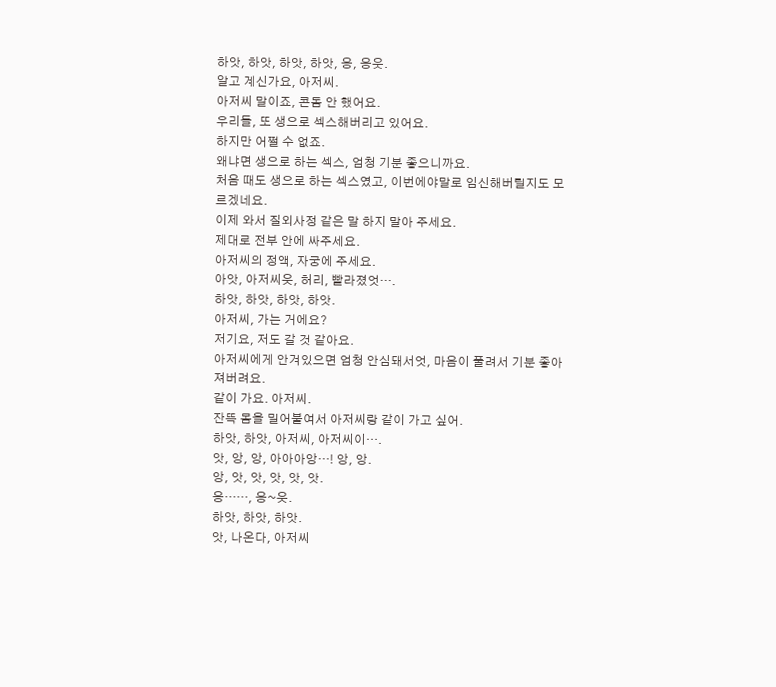하앗, 하앗, 하앗, 하앗, 응, 응웃.
알고 계신가요, 아저씨.
아저씨 말이죠, 콘돔 안 했어요.
우리들, 또 생으로 섹스해버리고 있어요.
하지만 어쩔 수 없죠.
왜냐면 생으로 하는 섹스, 엄청 기분 좋으니까요.
처음 때도 생으로 하는 섹스였고, 이번에야말로 임신해버릴지도 모르겠네요.
이제 와서 질외사정 같은 말 하지 말아 주세요.
제대로 전부 안에 싸주세요.
아저씨의 정액, 자궁에 주세요.
아앗, 아저씨읏, 허리, 빨라졌엇….
하앗, 하앗, 하앗, 하앗.
아저씨, 가는 거에요?
저기요, 저도 갈 것 같아요.
아저씨에게 안겨있으면 엄청 안심돼서엇, 마음이 풀려서 기분 좋아져버려요.
같이 가요. 아저씨.
잔뜩 몸을 밀어붙여서 아저씨랑 같이 가고 싶어.
하앗, 하앗, 아저씨, 아저씨이….
앗, 앙, 앙, 아아아앙…! 앙, 앙.
앙, 앗, 앗, 앗, 앗, 앗.
응……, 응~읏.
하앗, 하앗, 하앗.
앗, 나온다, 아저씨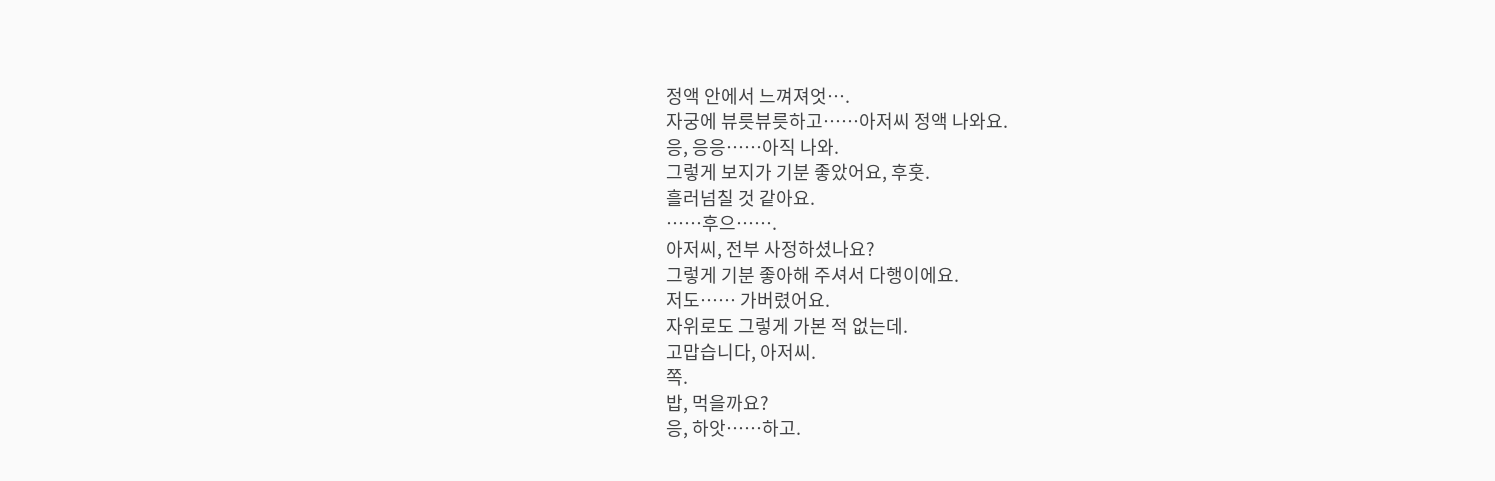정액 안에서 느껴져엇….
자궁에 뷰릇뷰릇하고……아저씨 정액 나와요.
응, 응응……아직 나와.
그렇게 보지가 기분 좋았어요, 후훗.
흘러넘칠 것 같아요.
……후으…….
아저씨, 전부 사정하셨나요?
그렇게 기분 좋아해 주셔서 다행이에요.
저도…… 가버렸어요.
자위로도 그렇게 가본 적 없는데.
고맙습니다, 아저씨.
쪽.
밥, 먹을까요?
응, 하앗……하고.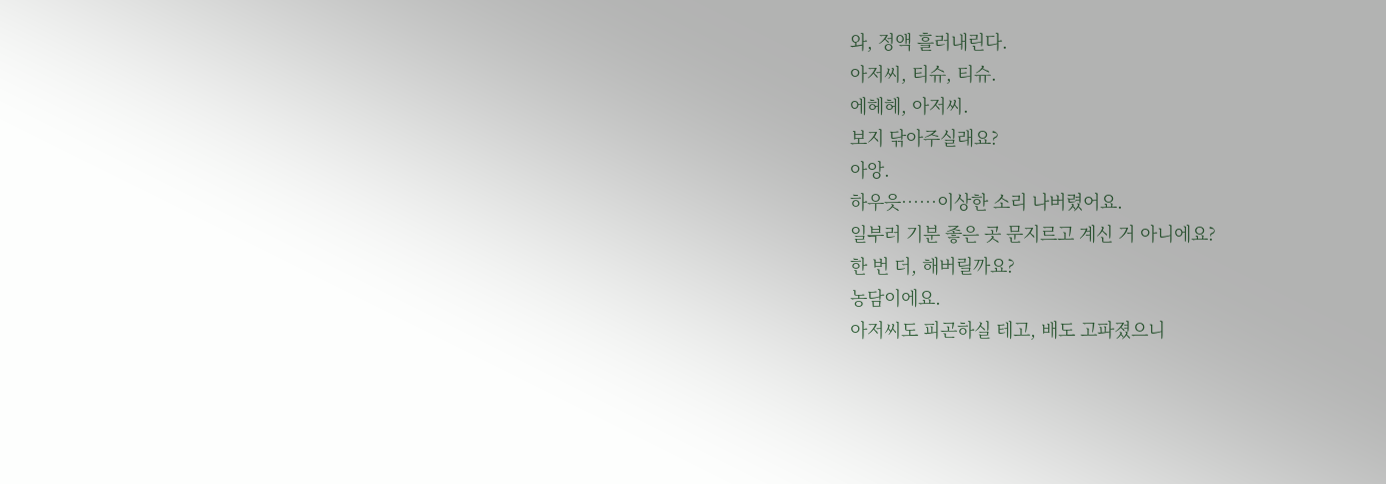와, 정액 흘러내린다.
아저씨, 티슈, 티슈.
에헤헤, 아저씨.
보지 닦아주실래요?
아앙.
하우읏……이상한 소리 나버렸어요.
일부러 기분 좋은 곳 문지르고 계신 거 아니에요?
한 번 더, 해버릴까요?
농담이에요.
아저씨도 피곤하실 테고, 배도 고파졌으니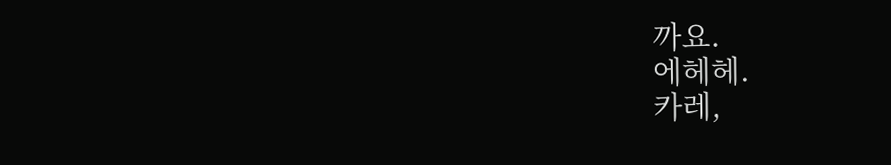까요.
에헤헤.
카레,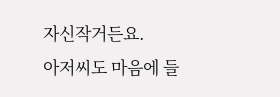자신작거든요.
아저씨도 마음에 들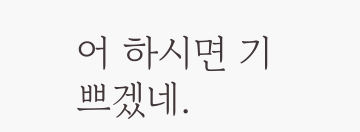어 하시면 기쁘겠네.